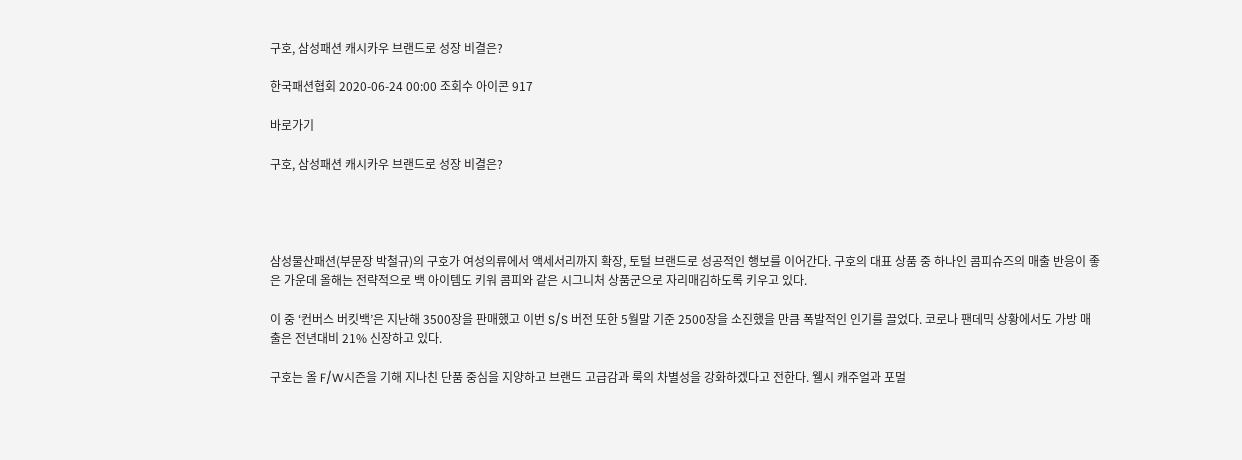구호, 삼성패션 캐시카우 브랜드로 성장 비결은?

한국패션협회 2020-06-24 00:00 조회수 아이콘 917

바로가기

구호, 삼성패션 캐시카우 브랜드로 성장 비결은?




삼성물산패션(부문장 박철규)의 구호가 여성의류에서 액세서리까지 확장, 토털 브랜드로 성공적인 행보를 이어간다. 구호의 대표 상품 중 하나인 콤피슈즈의 매출 반응이 좋은 가운데 올해는 전략적으로 백 아이템도 키워 콤피와 같은 시그니처 상품군으로 자리매김하도록 키우고 있다.

이 중 ‘컨버스 버킷백’은 지난해 3500장을 판매했고 이번 S/S 버전 또한 5월말 기준 2500장을 소진했을 만큼 폭발적인 인기를 끌었다. 코로나 팬데믹 상황에서도 가방 매출은 전년대비 21% 신장하고 있다.

구호는 올 F/W시즌을 기해 지나친 단품 중심을 지양하고 브랜드 고급감과 룩의 차별성을 강화하겠다고 전한다. 웰시 캐주얼과 포멀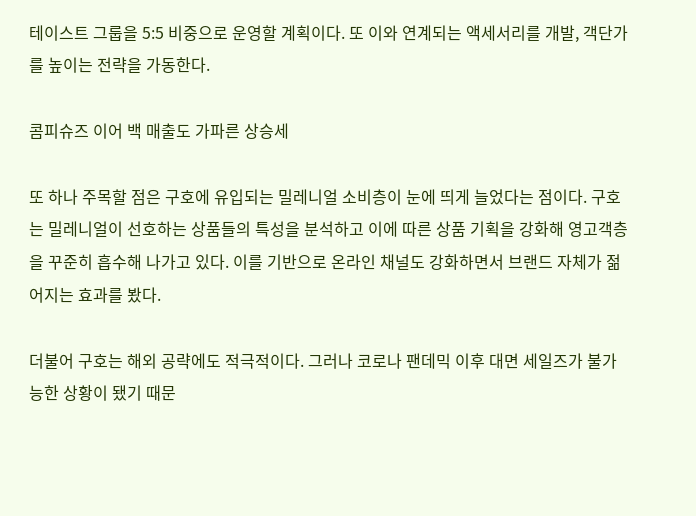테이스트 그룹을 5:5 비중으로 운영할 계획이다. 또 이와 연계되는 액세서리를 개발, 객단가를 높이는 전략을 가동한다.

콤피슈즈 이어 백 매출도 가파른 상승세

또 하나 주목할 점은 구호에 유입되는 밀레니얼 소비층이 눈에 띄게 늘었다는 점이다. 구호는 밀레니얼이 선호하는 상품들의 특성을 분석하고 이에 따른 상품 기획을 강화해 영고객층을 꾸준히 흡수해 나가고 있다. 이를 기반으로 온라인 채널도 강화하면서 브랜드 자체가 젊어지는 효과를 봤다.

더불어 구호는 해외 공략에도 적극적이다. 그러나 코로나 팬데믹 이후 대면 세일즈가 불가능한 상황이 됐기 때문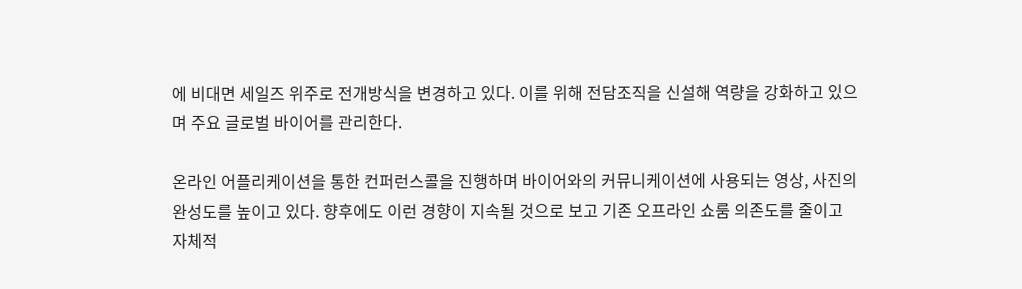에 비대면 세일즈 위주로 전개방식을 변경하고 있다. 이를 위해 전담조직을 신설해 역량을 강화하고 있으며 주요 글로벌 바이어를 관리한다.

온라인 어플리케이션을 통한 컨퍼런스콜을 진행하며 바이어와의 커뮤니케이션에 사용되는 영상, 사진의 완성도를 높이고 있다. 향후에도 이런 경향이 지속될 것으로 보고 기존 오프라인 쇼룸 의존도를 줄이고 자체적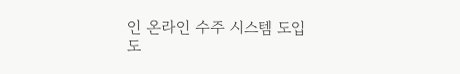인 온라인 수주 시스템 도입도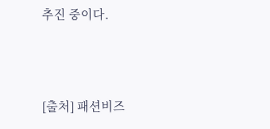추진 중이다.



[출처] 패션비즈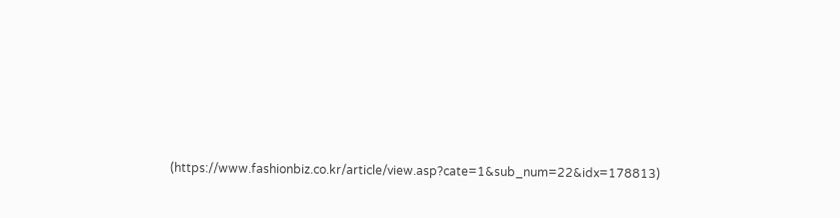(https://www.fashionbiz.co.kr/article/view.asp?cate=1&sub_num=22&idx=178813)